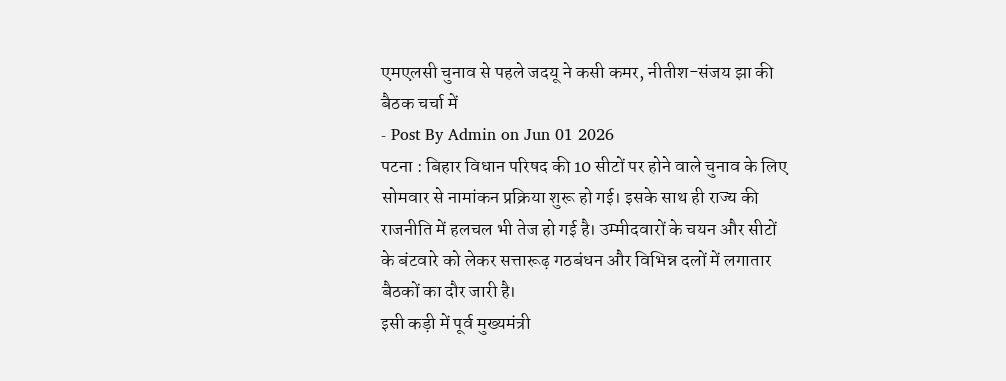एमएलसी चुनाव से पहले जदयू ने कसी कमर, नीतीश-संजय झा की बैठक चर्चा में
- Post By Admin on Jun 01 2026
पटना : बिहार विधान परिषद की 10 सीटों पर होने वाले चुनाव के लिए सोमवार से नामांकन प्रक्रिया शुरू हो गई। इसके साथ ही राज्य की राजनीति में हलचल भी तेज हो गई है। उम्मीदवारों के चयन और सीटों के बंटवारे को लेकर सत्तारूढ़ गठबंधन और विभिन्न दलों में लगातार बैठकों का दौर जारी है।
इसी कड़ी में पूर्व मुख्यमंत्री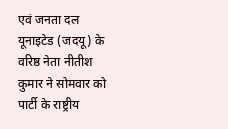एवं जनता दल यूनाइटेड (जदयू) के वरिष्ठ नेता नीतीश कुमार ने सोमवार को पार्टी के राष्ट्रीय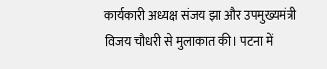कार्यकारी अध्यक्ष संजय झा और उपमुख्यमंत्री विजय चौधरी से मुलाकात की। पटना में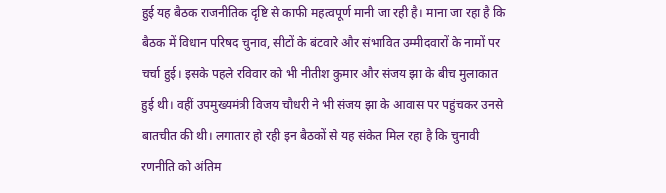हुई यह बैठक राजनीतिक दृष्टि से काफी महत्वपूर्ण मानी जा रही है। माना जा रहा है कि बैठक में विधान परिषद चुनाव, सीटों के बंटवारे और संभावित उम्मीदवारों के नामों पर चर्चा हुई। इसके पहले रविवार को भी नीतीश कुमार और संजय झा के बीच मुलाकात हुई थी। वहीं उपमुख्यमंत्री विजय चौधरी ने भी संजय झा के आवास पर पहुंचकर उनसे बातचीत की थी। लगातार हो रही इन बैठकों से यह संकेत मिल रहा है कि चुनावी रणनीति को अंतिम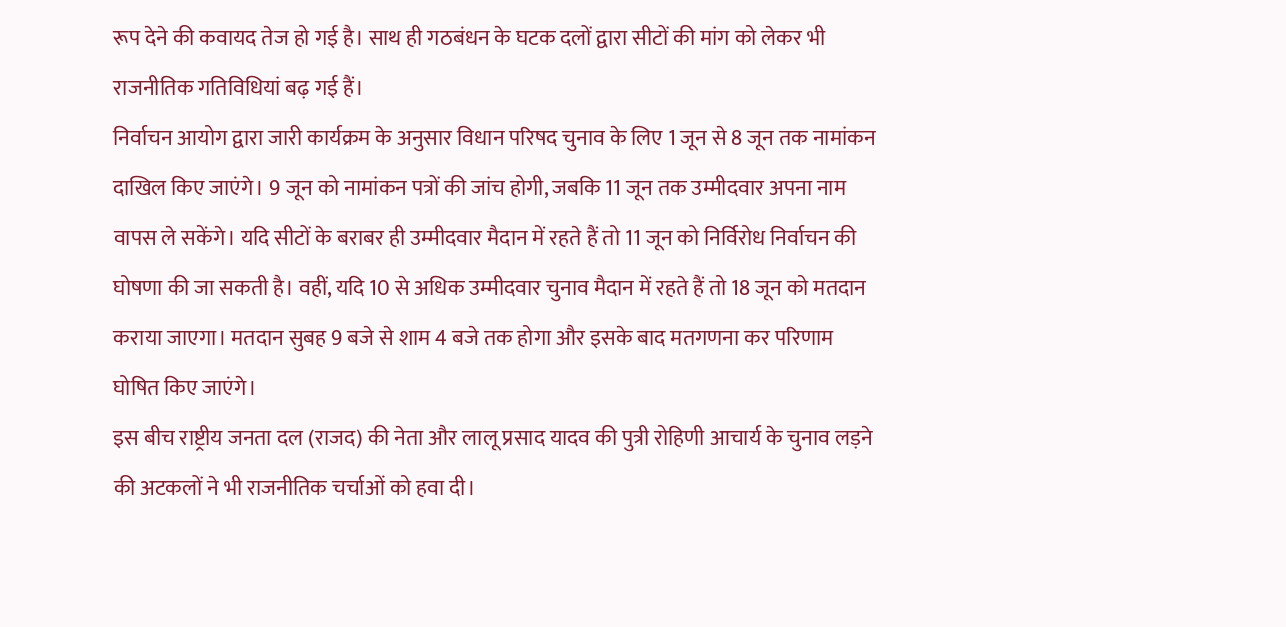रूप देने की कवायद तेज हो गई है। साथ ही गठबंधन के घटक दलों द्वारा सीटों की मांग को लेकर भी राजनीतिक गतिविधियां बढ़ गई हैं।
निर्वाचन आयोग द्वारा जारी कार्यक्रम के अनुसार विधान परिषद चुनाव के लिए 1 जून से 8 जून तक नामांकन दाखिल किए जाएंगे। 9 जून को नामांकन पत्रों की जांच होगी, जबकि 11 जून तक उम्मीदवार अपना नाम वापस ले सकेंगे। यदि सीटों के बराबर ही उम्मीदवार मैदान में रहते हैं तो 11 जून को निर्विरोध निर्वाचन की घोषणा की जा सकती है। वहीं, यदि 10 से अधिक उम्मीदवार चुनाव मैदान में रहते हैं तो 18 जून को मतदान कराया जाएगा। मतदान सुबह 9 बजे से शाम 4 बजे तक होगा और इसके बाद मतगणना कर परिणाम घोषित किए जाएंगे।
इस बीच राष्ट्रीय जनता दल (राजद) की नेता और लालू प्रसाद यादव की पुत्री रोहिणी आचार्य के चुनाव लड़ने की अटकलों ने भी राजनीतिक चर्चाओं को हवा दी।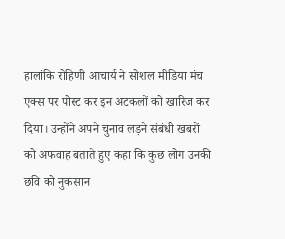हालांकि रोहिणी आचार्य ने सोशल मीडिया मंच एक्स पर पोस्ट कर इन अटकलों को खारिज कर दिया। उन्होंने अपने चुनाव लड़ने संबंधी खबरों को अफवाह बताते हुए कहा कि कुछ लोग उनकी छवि को नुकसान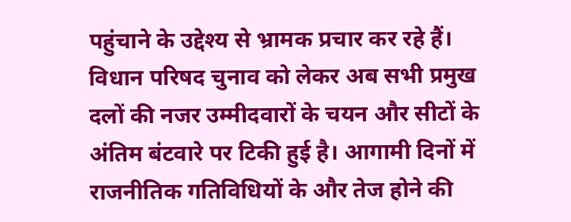पहुंचाने के उद्देश्य से भ्रामक प्रचार कर रहे हैं। विधान परिषद चुनाव को लेकर अब सभी प्रमुख दलों की नजर उम्मीदवारों के चयन और सीटों के अंतिम बंटवारे पर टिकी हुई है। आगामी दिनों में राजनीतिक गतिविधियों के और तेज होने की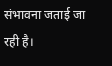संभावना जताई जा रही है।